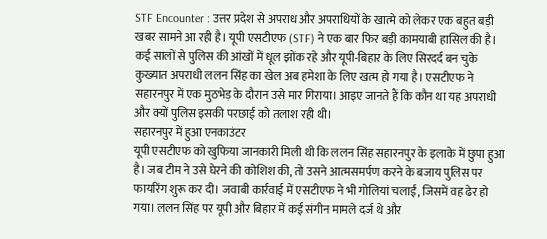STF Encounter : उत्तर प्रदेश से अपराध और अपराधियों के खात्मे को लेकर एक बहुत बड़ी खबर सामने आ रही है। यूपी एसटीएफ (STF) ने एक बार फिर बड़ी कामयाबी हासिल की है। कई सालों से पुलिस की आंखों में धूल झोंक रहे और यूपी-बिहार के लिए सिरदर्द बन चुके कुख्यात अपराधी ललन सिंह का खेल अब हमेशा के लिए खत्म हो गया है। एसटीएफ ने सहारनपुर में एक मुठभेड़ के दौरान उसे मार गिराया। आइए जानते हैं कि कौन था यह अपराधी और क्यों पुलिस इसकी परछाई को तलाश रही थी।
सहारनपुर में हुआ एनकाउंटर
यूपी एसटीएफ को खुफिया जानकारी मिली थी कि ललन सिंह सहारनपुर के इलाके में छुपा हुआ है। जब टीम ने उसे घेरने की कोशिश की, तो उसने आत्मसमर्पण करने के बजाय पुलिस पर फायरिंग शुरू कर दी। जवाबी कार्रवाई में एसटीएफ ने भी गोलियां चलाईं, जिसमें वह ढेर हो गया। ललन सिंह पर यूपी और बिहार में कई संगीन मामले दर्ज थे और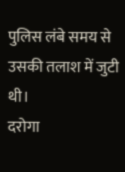पुलिस लंबे समय से उसकी तलाश में जुटी थी।
दरोगा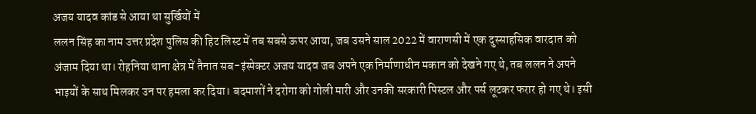अजय यादव कांड से आया था सुर्खियों में
ललन सिंह का नाम उत्तर प्रदेश पुलिस की हिट लिस्ट में तब सबसे ऊपर आया, जब उसने साल 2022 में वाराणसी में एक दुस्साहसिक वारदात को अंजाम दिया था। रोहनिया थाना क्षेत्र में तैनात सब-इंस्पेक्टर अजय यादव जब अपने एक निर्माणाधीन मकान को देखने गए थे, तब ललन ने अपने भाइयों के साथ मिलकर उन पर हमला कर दिया। बदमाशों ने दरोगा को गोली मारी और उनकी सरकारी पिस्टल और पर्स लूटकर फरार हो गए थे। इसी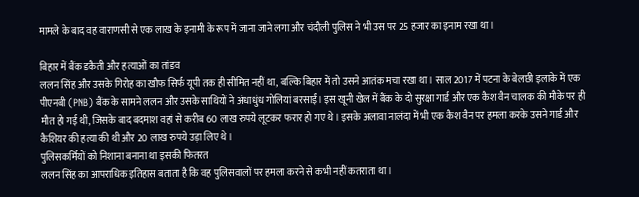मामले के बाद वह वाराणसी से एक लाख के इनामी के रूप में जाना जाने लगा और चंदौली पुलिस ने भी उस पर 25 हजार का इनाम रखा था।

बिहार में बैंक डकैती और हत्याओं का तांडव
ललन सिंह और उसके गिरोह का खौफ सिर्फ यूपी तक ही सीमित नहीं था, बल्कि बिहार में तो उसने आतंक मचा रखा था। साल 2017 में पटना के बेलछी इलाके में एक पीएनबी (PNB) बैंक के सामने ललन और उसके साथियों ने अंधाधुंध गोलियां बरसाईं। इस खूनी खेल में बैंक के दो सुरक्षा गार्ड और एक कैश वैन चालक की मौके पर ही मौत हो गई थी, जिसके बाद बदमाश वहां से करीब 60 लाख रुपये लूटकर फरार हो गए थे। इसके अलावा नालंदा में भी एक कैश वैन पर हमला करके उसने गार्ड और कैशियर की हत्या की थी और 20 लाख रुपये उड़ा लिए थे।
पुलिसकर्मियों को निशाना बनाना था इसकी फितरत
ललन सिंह का आपराधिक इतिहास बताता है कि वह पुलिसवालों पर हमला करने से कभी नहीं कतराता था।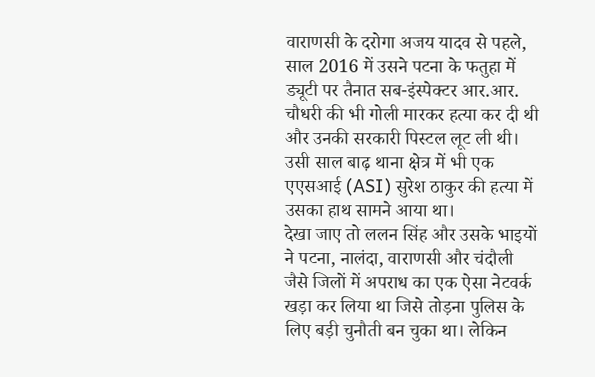वाराणसी के दरोगा अजय यादव से पहले, साल 2016 में उसने पटना के फतुहा में ड्यूटी पर तैनात सब-इंस्पेक्टर आर.आर. चौधरी की भी गोली मारकर हत्या कर दी थी और उनकी सरकारी पिस्टल लूट ली थी। उसी साल बाढ़ थाना क्षेत्र में भी एक एएसआई (ASI) सुरेश ठाकुर की हत्या में उसका हाथ सामने आया था।
देखा जाए तो ललन सिंह और उसके भाइयों ने पटना, नालंदा, वाराणसी और चंदौली जैसे जिलों में अपराध का एक ऐसा नेटवर्क खड़ा कर लिया था जिसे तोड़ना पुलिस के लिए बड़ी चुनौती बन चुका था। लेकिन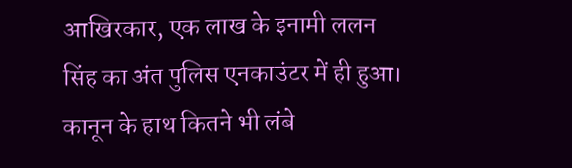आखिरकार, एक लाख के इनामी ललन सिंह का अंत पुलिस एनकाउंटर में ही हुआ। कानून के हाथ कितने भी लंबे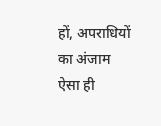हों, अपराधियों का अंजाम ऐसा ही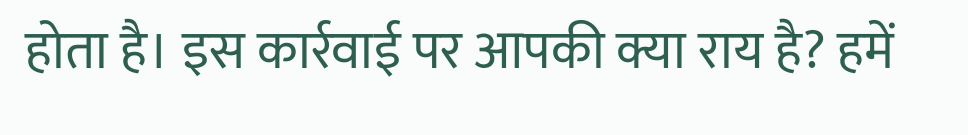होता है। इस कार्रवाई पर आपकी क्या राय है? हमें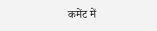कमेंट में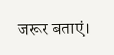जरूर बताएं।